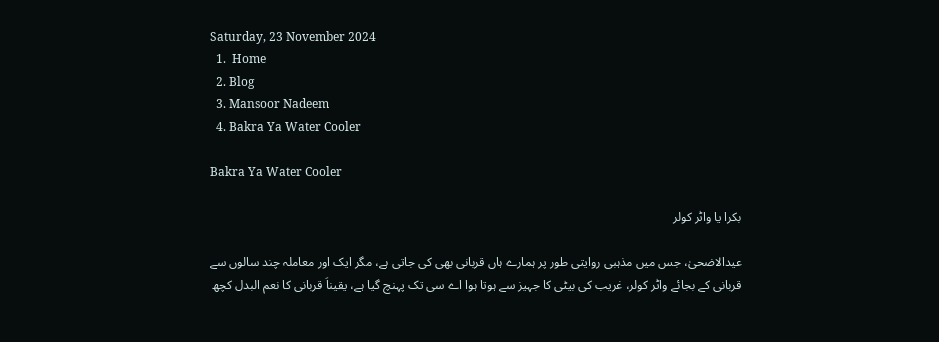Saturday, 23 November 2024
  1.  Home
  2. Blog
  3. Mansoor Nadeem
  4. Bakra Ya Water Cooler

Bakra Ya Water Cooler

بکرا یا واٹر کولر

عیدالاضحیٰ، جس میں مذہبی روایتی طور پر ہمارے ہاں قربانی بھی کی جاتی ہے، مگر ایک اور معاملہ چند سالوں سے قربانی کے بجائے واٹر کولر، غریب کی بیٹی کا جہیز سے ہوتا ہوا اے سی تک پہنچ گیا ہے، یقیناَ قربانی کا نعم البدل کچھ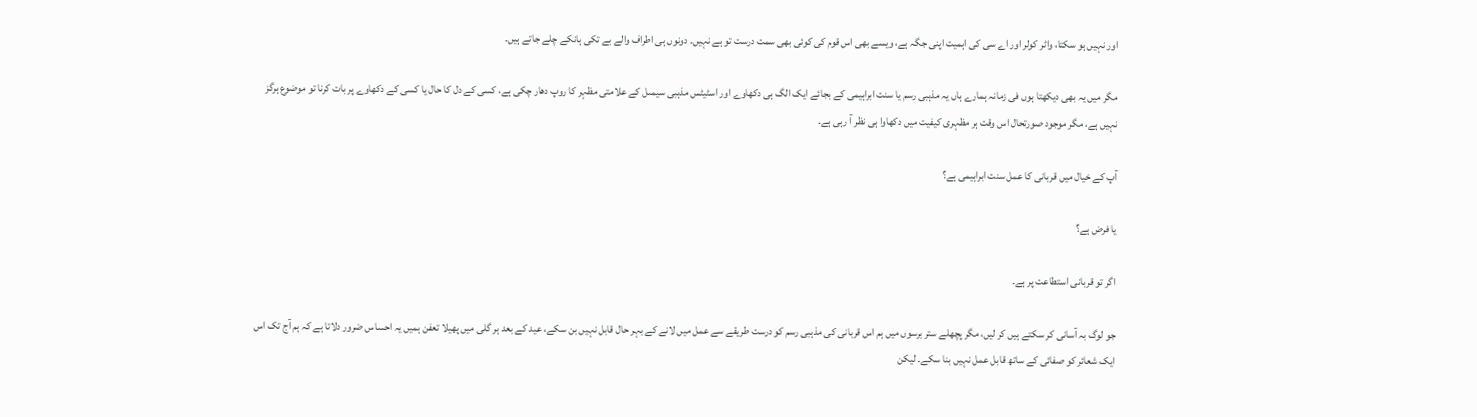اور نہیں ہو سکتا، واٹر کولر اور اے سی کی اہمیت اپنی جگہ ہے، ویسے بھی اس قوم کی کوئی بھی سمت درست تو ہے نہیں۔ دونوں ہی اطراف والے بے تکی ہانکے چلے جاتے ہیں۔

مگر میں یہ بھی دیکھتا ہوں فی زمانہ ہمارے ہاں یہ مذہبی رسم یا سنت ابراہیمی کے بجائے ایک الگ ہی دکھاوے اور اسٹیٹس مذہبی سیمںل کے علامتی مظہر کا روپ دھار چکی ہے، کسی کے دل کا حال یا کسی کے دکھاوے پر بات کرنا تو موضوع ہرگز نہیں ہے، مگر موجود صورتحال اس وقت ہر مظہری کیفیت میں دکھاوا ہی نظر آ رہی ہے۔

آپ کے خیال میں قربانی کا عمل سنت ابراہیمی ہے؟

یا فرض ہے؟

اگر تو قربانی استطاعت پر ہے۔

جو لوگ بہ آسانی کر سکتے ہیں کر لیں، مگر پچھلے ستر برسوں میں ہم اس قربانی کی مذہبی رسم کو درست طریقے سے عمل میں لانے کے بہر حال قابل نہیں بن سکے، عید کے بعد ہر گلی میں پھیلا تعفن ہمیں یہ احساس ضرور دلاتا ہے کہ ہم آج تک اس ایک شعائر کو صفائی کے ساتھ قابل عمل نہیں بنا سکے۔ لیکن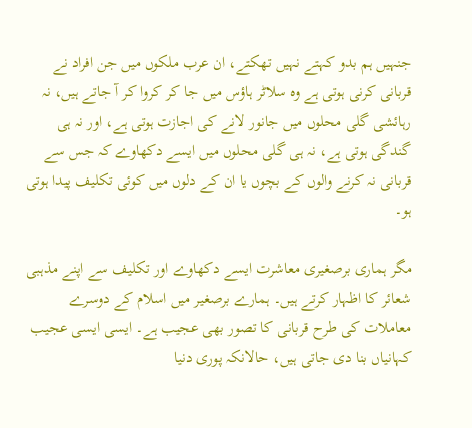جنہیں ہم بدو کہتے نہیں تھکتے، ان عرب ملکوں میں جن افراد نے قربانی کرنی ہوتی ہے وہ سلاٹر ہاؤس میں جا کر کروا کر آ جاتے ہیں، نہ رہائشی گلی محلوں میں جانور لانے کی اجازت ہوتی ہے، اور نہ ہی گندگی ہوتی ہے، نہ ہی گلی محلوں میں ایسے دکھاوے کہ جس سے قربانی نہ کرنے والوں کے بچوں یا ان کے دلوں میں کوئی تکلیف پیدا ہوتی ہو۔

مگر ہماری برصغیری معاشرت ایسے دکھاوے اور تکلیف سے اپنے مذہبی شعائر کا اظہار کرتے ہیں۔ ہمارے برصغیر میں اسلام کے دوسرے معاملات کی طرح قربانی کا تصور بھی عجیب ہے۔ ایسی ایسی عجیب کہانیاں بنا دی جاتی ہیں، حالانکہ پوری دنیا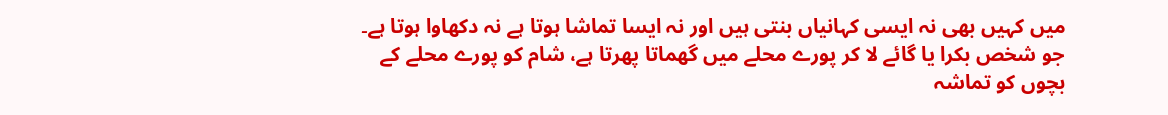میں کہیں بھی نہ ایسی کہانیاں بنتی ہیں اور نہ ایسا تماشا ہوتا ہے نہ دکھاوا ہوتا ہے۔ جو شخص بکرا یا گائے لا کر پورے محلے میں گھماتا پھرتا ہے، شام کو پورے محلے کے بچوں کو تماشہ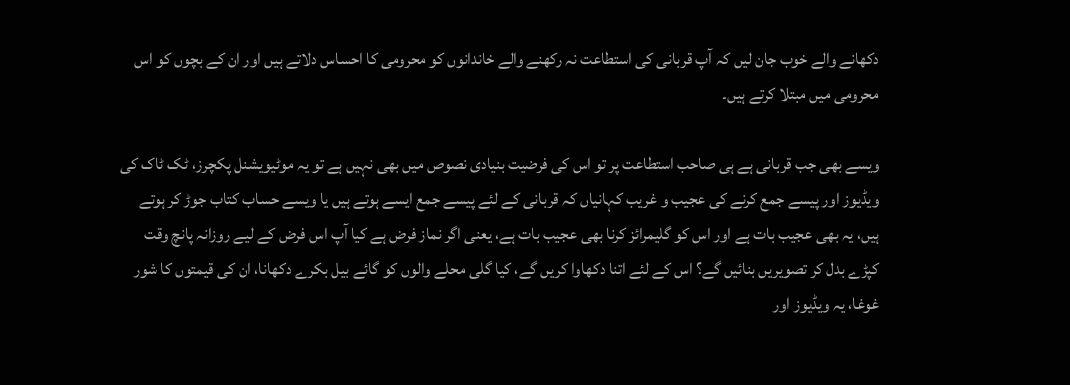دکھانے والے خوب جان لیں کہ آپ قربانی کی استطاعت نہ رکھنے والے خاندانوں کو محرومی کا احساس دلاتے ہیں اور ان کے بچوں کو اس محرومی میں مبتلا کرتے ہیں۔

ویسے بھی جب قربانی ہے ہی صاحب استطاعت پر تو اس کی فرضیت بنیادی نصوص میں بھی نہیں ہے تو یہ موٹیویشنل پکچرز، ٹک ٹاک کی ویڈیوز اور پیسے جمع کرنے کی عجیب و غریب کہانیاں کہ قربانی کے لئے پیسے جمع ایسے ہوتے ہیں یا ویسے حساب کتاب جوڑ کر ہوتے ہیں، یہ بھی عجیب بات ہے اور اس کو گلیمرائز کرنا بھی عجیب بات ہے، یعنی اگر نماز فرض ہے کیا آپ اس فرض کے لیے روزانہ پانچ وقت کپڑے بدل کر تصویریں بنائیں گے؟ اس کے لئے اتنا دکھاوا کریں گے، کیا گلی محلے والوں کو گائے بیل بکرے دکھانا، ان کی قیمتوں کا شور غوغا، یہ ویڈیوز اور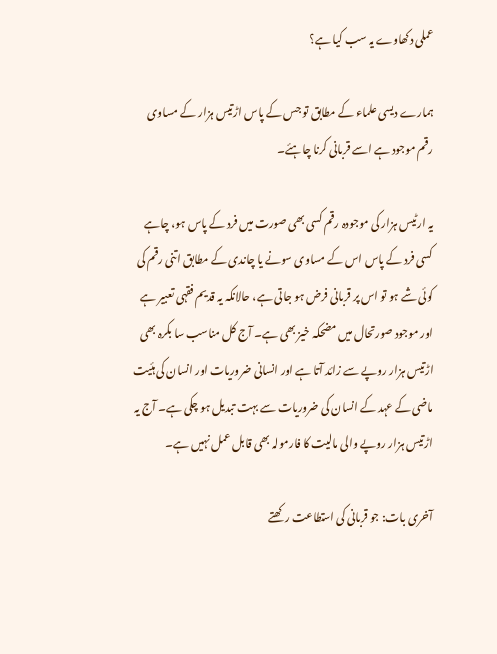عملی دکھاوے یہ سب کیا ہے؟

ہمارے دیسی علماء کے مطابق تو جس کے پاس اڑتیس ہزار کے مساوی رقم موجود ہے اسے قربانی کرنا چاہئے۔

یہ ارٹیس ہزار کی موجودہ رقم کسی بھی صورت میں فرد کے پاس ہو، چاہے کسی فرد کے پاس اس کے مساوی سونے یا چاندی کے مطابق اتنی رقم کی کوئی شے ہو تو اس پر قربانی فرض ہو جاتی ہے، حالانکہ یہ قدیم فقہی تعبیر ہے اور موجود صورتحال میں مضحکہ خیز بھی ہے۔ آج کل مناسب سا بکرہ بھی اڑتیس ہزار روپے سے زائد آتا ہے اور انسانی ضروریات اور انسان کی ہئیت ماضی کے عہد کے انسان کی ضروریات سے بہت تبدیل ہو چکی ہے۔ آج یہ اڑتیس ہزار روپے والی مالیت کا فارمولہ بھی قابل عمل نہیں ہے۔

آخری بات: جو قربانی کی استطاعت رکھتے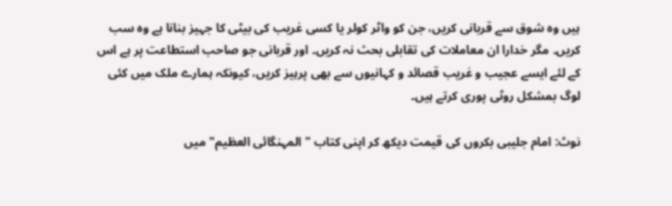ہیں وہ شوق سے قربانی کریں، جن کو واٹر کولر یا کسی غریب کی بیٹی کا جہیز بنانا ہے وہ سب کریں۔ مگر خدارا ان معاملات کی تقابلی بحث نہ کریں۔ اور قربانی جو صاحب استطاعت پر ہے اس کے لئے ایسے عجیب و غریب قصائد و کہانیوں سے بھی پرہیز کریں، کیونکہ ہمارے ملک میں کئی لوگ بمشکل روٹی پوری کرتے ہیں۔

نوٹ: امام جلیبی بکروں کی قیمت دیکھ کر اپنی کتاب "المہنگائی العظیم" میں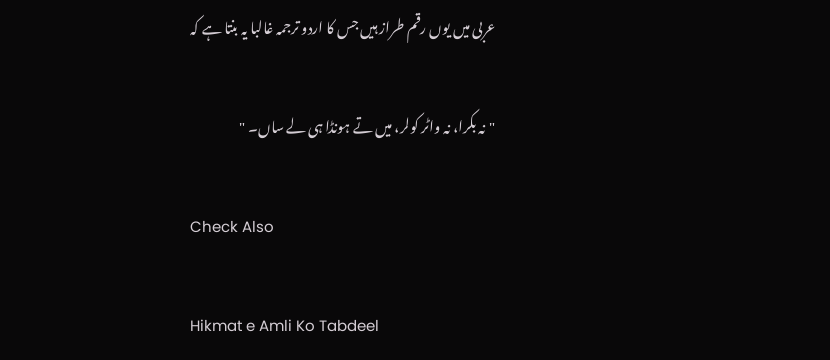عربی میں یوں رقم طراز ہیں جس کا اردو ترجمہ غالبا یہ بنتا ہے کہ

"نہ بکرا، نہ واٹر کولر، میں تے ہونڈا ہی لے ساں۔ "

Check Also

Hikmat e Amli Ko Tabdeel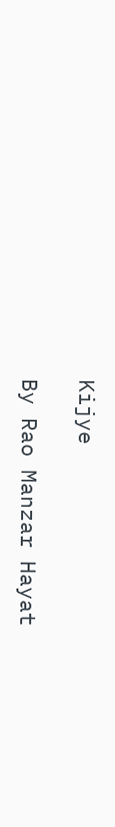Kijye

By Rao Manzar Hayat